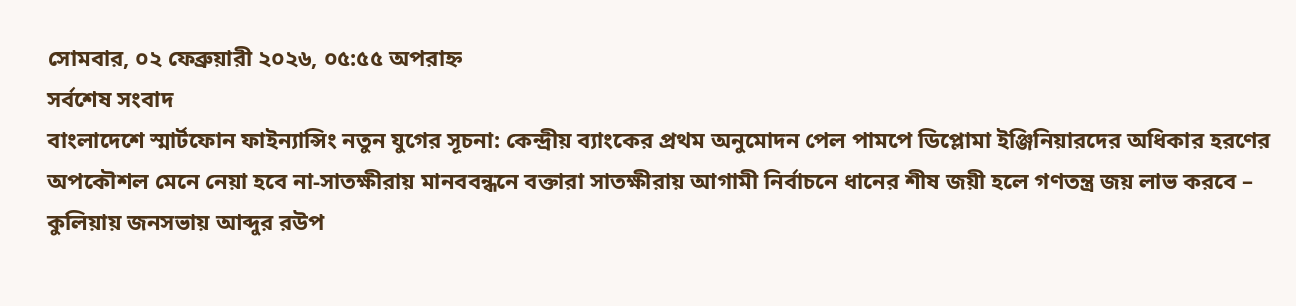সোমবার, ০২ ফেব্রুয়ারী ২০২৬, ০৫:৫৫ অপরাহ্ন
সর্বশেষ সংবাদ
বাংলাদেশে স্মার্টফোন ফাইন্যান্সিং নতুন যুগের সূচনা: কেন্দ্রীয় ব্যাংকের প্রথম অনুমোদন পেল পামপে ডিপ্লোমা ইঞ্জিনিয়ারদের অধিকার হরণের অপকৌশল মেনে নেয়া হবে না-সাতক্ষীরায় মানববন্ধনে বক্তারা সাতক্ষীরায় আগামী নির্বাচনে ধানের শীষ জয়ী হলে গণতন্ত্র জয় লাভ করবে – কুলিয়ায় জনসভায় আব্দুর রউপ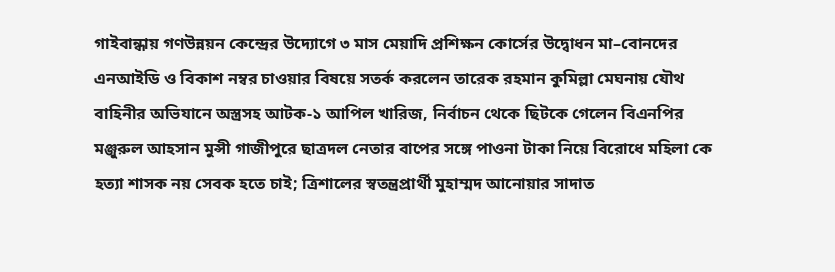গাইবান্ধায় গণউন্নয়ন কেন্দ্রের উদ্যোগে ৩ মাস মেয়াদি প্রশিক্ষন কোর্সের উদ্বোধন মা–বোনদের এনআইডি ও বিকাশ নম্বর চাওয়ার বিষয়ে সতর্ক করলেন তারেক রহমান কুমিল্লা মেঘনায় যৌথ বাহিনীর অভিযানে অস্ত্রসহ আটক-১ আপিল খারিজ, নির্বাচন থেকে ছিটকে গেলেন বিএনপির মঞ্জুরুল আহসান মুন্সী গাজীপুরে ছাত্রদল নেতার বাপের সঙ্গে পাওনা টাকা নিয়ে বিরোধে মহিলা কে হত্যা শাসক নয় সেবক হতে চাই; ত্রিশালের স্বতন্ত্রপ্রার্থী মুহাম্মদ আনোয়ার সাদাত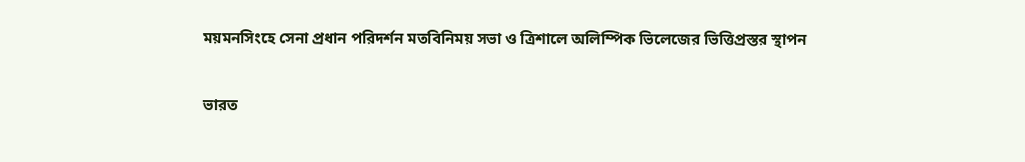ময়মনসিংহে সেনা প্রধান পরিদর্শন মতবিনিময় সভা ও ত্রিশালে অলিম্পিক ভিলেজের ভিত্তিপ্রস্তর স্থাপন

ভারত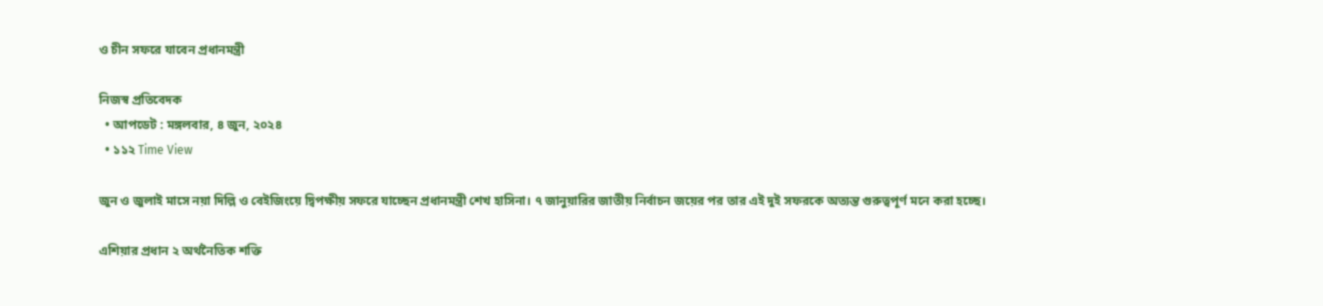ও চীন সফরে যাবেন প্রধানমন্ত্রী

নিজস্ব প্রতিবেদক
  • আপডেট : মঙ্গলবার, ৪ জুন, ২০২৪
  • ১১২ Time View

জুন ও জুলাই মাসে নয়া দিল্লি ও বেইজিংয়ে দ্বিপক্ষীয় সফরে যাচ্ছেন প্রধানমন্ত্রী শেখ হাসিনা। ৭ জানুয়ারির জাতীয় নির্বাচন জয়ের পর তার এই দুই সফরকে অত্যন্ত গুরুত্বপূর্ণ মনে করা হচ্ছে।

এশিয়ার প্রধান ২ অর্থনৈতিক শক্তি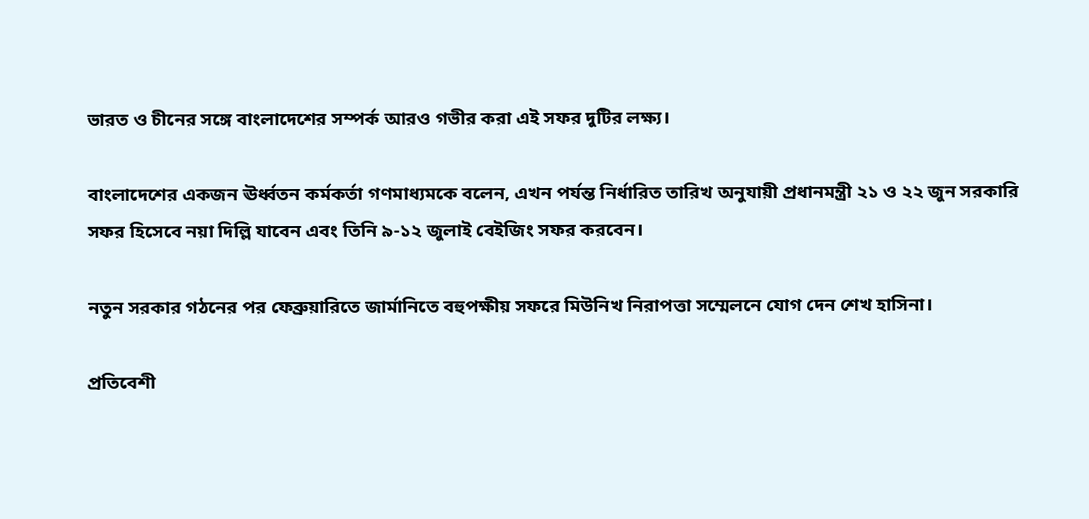ভারত ও চীনের সঙ্গে বাংলাদেশের সম্পর্ক আরও গভীর করা এই সফর দুটির লক্ষ্য।

বাংলাদেশের একজন ঊর্ধ্বতন কর্মকর্তা গণমাধ্যমকে বলেন, এখন পর্যন্ত নির্ধারিত তারিখ অনুযায়ী প্রধানমন্ত্রী ২১ ও ২২ জুন সরকারি সফর হিসেবে নয়া দিল্লি যাবেন এবং তিনি ৯-১২ জুলাই বেইজিং সফর করবেন।

নতুন সরকার গঠনের পর ফেব্রুয়ারিতে জার্মানিতে বহুপক্ষীয় সফরে মিউনিখ নিরাপত্তা সম্মেলনে যোগ দেন শেখ হাসিনা।

প্রতিবেশী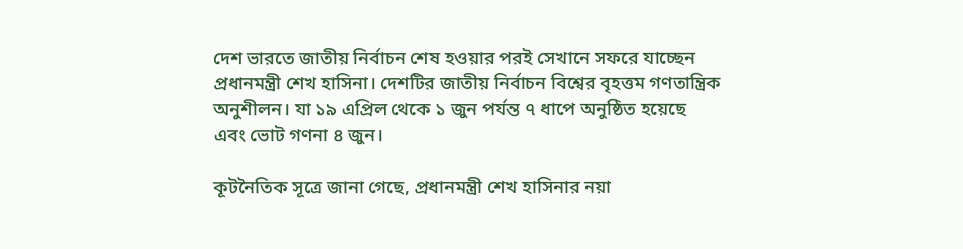দেশ ভারতে জাতীয় নির্বাচন শেষ হওয়ার পরই সেখানে সফরে যাচ্ছেন প্রধানমন্ত্রী শেখ হাসিনা। দেশটির জাতীয় নির্বাচন বিশ্বের বৃহত্তম গণতান্ত্রিক অনুশীলন। যা ১৯ এপ্রিল থেকে ১ জুন পর্যন্ত ৭ ধাপে অনুষ্ঠিত হয়েছে এবং ভোট গণনা ৪ জুন।

কূটনৈতিক সূত্রে জানা গেছে, প্রধানমন্ত্রী শেখ হাসিনার নয়া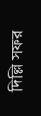দিল্লি সফর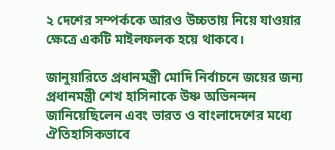২ দেশের সম্পর্ককে আরও উচ্চতায় নিয়ে যাওয়ার ক্ষেত্রে একটি মাইলফলক হয়ে থাকবে।

জানুয়ারিতে প্রধানমন্ত্রী মোদি নির্বাচনে জয়ের জন্য প্রধানমন্ত্রী শেখ হাসিনাকে উষ্ণ অভিনন্দন জানিয়েছিলেন এবং ভারত ও বাংলাদেশের মধ্যে ঐতিহাসিকভাবে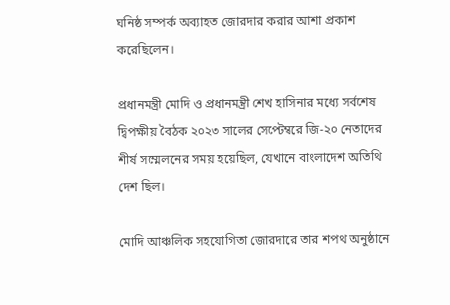ঘনিষ্ঠ সম্পর্ক অব্যাহত জোরদার করার আশা প্রকাশ করেছিলেন।

প্রধানমন্ত্রী মোদি ও প্রধানমন্ত্রী শেখ হাসিনার মধ্যে সর্বশেষ দ্বিপক্ষীয় বৈঠক ২০২৩ সালের সেপ্টেম্বরে জি-২০ নেতাদের শীর্ষ সম্মেলনের সময় হয়েছিল, যেখানে বাংলাদেশ অতিথি দেশ ছিল।

মোদি আঞ্চলিক সহযোগিতা জোরদারে তার শপথ অনুষ্ঠানে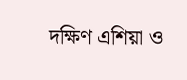দক্ষিণ এশিয়া ও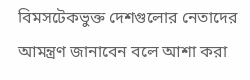বিমসটেকভুক্ত দেশগুলোর নেতাদের আমন্ত্রণ জানাবেন বলে আশা করা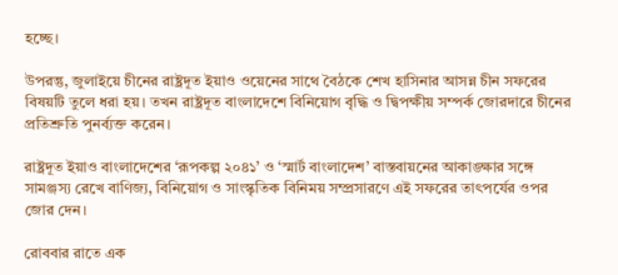হচ্ছে।

উপরন্তু, জুলাইয়ে চীনের রাষ্ট্রদূত ইয়াও ওয়েনের সাথে বৈঠকে শেখ হাসিনার আসন্ন চীন সফরের বিষয়টি তুলে ধরা হয়। তখন রাষ্ট্রদূত বাংলাদেশে বিনিয়োগ বৃদ্ধি ও দ্বিপক্ষীয় সম্পর্ক জোরদারে চীনের প্রতিশ্রুতি পুনর্ব্যক্ত করেন।

রাষ্ট্রদূত ইয়াও বাংলাদেশের ‘রূপকল্প ২০৪১’ ও ‘স্মার্ট বাংলাদেশ’ বাস্তবায়নের আকাঙ্ক্ষার সঙ্গে সামঞ্জস্য রেখে বাণিজ্য, বিনিয়োগ ও সাংস্কৃতিক বিনিময় সম্প্রসারণে এই সফরের তাৎপর্যের ওপর জোর দেন।

রোববার রাতে এক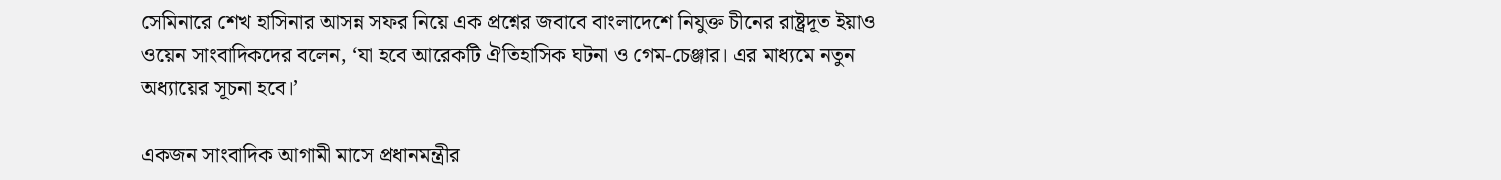সেমিনারে শেখ হাসিনার আসন্ন সফর নিয়ে এক প্রশ্নের জবাবে বাংলাদেশে নিযুক্ত চীনের রাষ্ট্রদূত ইয়াও ওয়েন সাংবাদিকদের বলেন, ‘যা হবে আরেকটি ঐতিহাসিক ঘটনা ও গেম-চেঞ্জার। এর মাধ্যমে নতুন অধ্যায়ের সূচনা হবে।’

একজন সাংবাদিক আগামী মাসে প্রধানমন্ত্রীর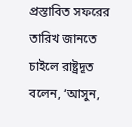প্রস্তাবিত সফরের তারিখ জানতে চাইলে রাষ্ট্রদূত বলেন, ‘আসুন,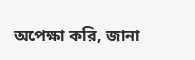অপেক্ষা করি, জানা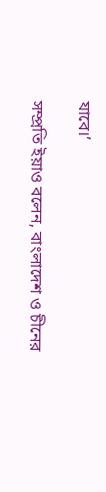যাবে।’

সম্প্রতি ইয়াও বলেন, বাংলাদেশ ও চীনের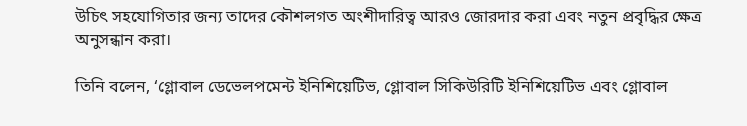উচিৎ সহযোগিতার জন্য তাদের কৌশলগত অংশীদারিত্ব আরও জোরদার করা এবং নতুন প্রবৃদ্ধির ক্ষেত্র অনুসন্ধান করা।

তিনি বলেন, ‘গ্লোবাল ডেভেলপমেন্ট ইনিশিয়েটিভ, গ্লোবাল সিকিউরিটি ইনিশিয়েটিভ এবং গ্লোবাল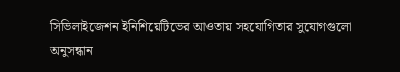সিভিলাইজেশন ইনিশিয়েটিভের আওতায় সহযোগিতার সুযোগগুলো অনুসন্ধান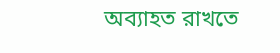অব্যাহত রাখতে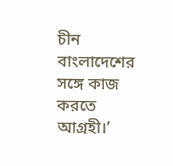চীন বাংলাদেশের সঙ্গে কাজ করতে আগ্রহী।’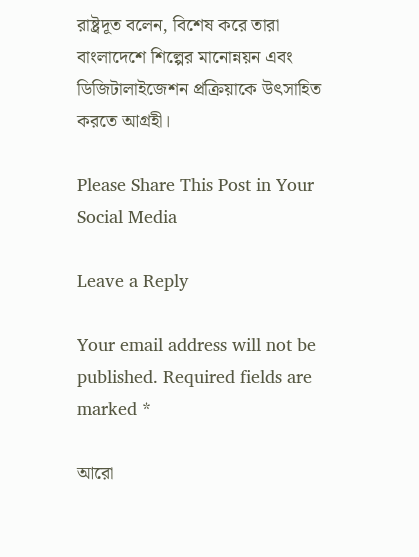রাষ্ট্রদূত বলেন, বিশেষ করে তারা বাংলাদেশে শিল্পের মানোন্নয়ন এবং ডিজিটালাইজেশন প্রক্রিয়াকে উৎসাহিত করতে আগ্রহী।

Please Share This Post in Your Social Media

Leave a Reply

Your email address will not be published. Required fields are marked *

আরো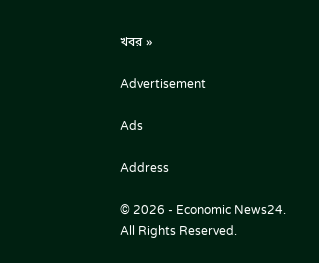খবর »

Advertisement

Ads

Address

© 2026 - Economic News24. All Rights Reserved.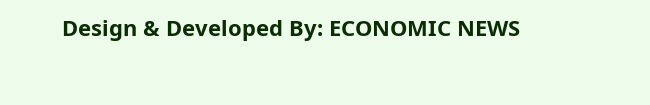Design & Developed By: ECONOMIC NEWS